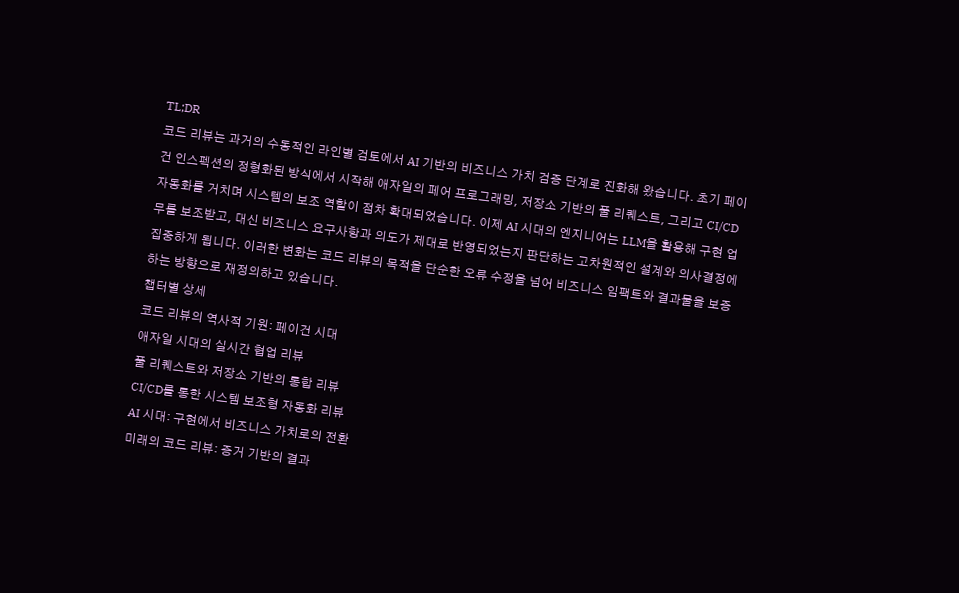TL;DR
코드 리뷰는 과거의 수동적인 라인별 검토에서 AI 기반의 비즈니스 가치 검증 단계로 진화해 왔습니다. 초기 페이건 인스펙션의 정형화된 방식에서 시작해 애자일의 페어 프로그래밍, 저장소 기반의 풀 리퀘스트, 그리고 CI/CD 자동화를 거치며 시스템의 보조 역할이 점차 확대되었습니다. 이제 AI 시대의 엔지니어는 LLM을 활용해 구현 업무를 보조받고, 대신 비즈니스 요구사항과 의도가 제대로 반영되었는지 판단하는 고차원적인 설계와 의사결정에 집중하게 됩니다. 이러한 변화는 코드 리뷰의 목적을 단순한 오류 수정을 넘어 비즈니스 임팩트와 결과물을 보증하는 방향으로 재정의하고 있습니다.
챕터별 상세
코드 리뷰의 역사적 기원: 페이건 시대
애자일 시대의 실시간 협업 리뷰
풀 리퀘스트와 저장소 기반의 통합 리뷰
CI/CD를 통한 시스템 보조형 자동화 리뷰
AI 시대: 구현에서 비즈니스 가치로의 전환
미래의 코드 리뷰: 증거 기반의 결과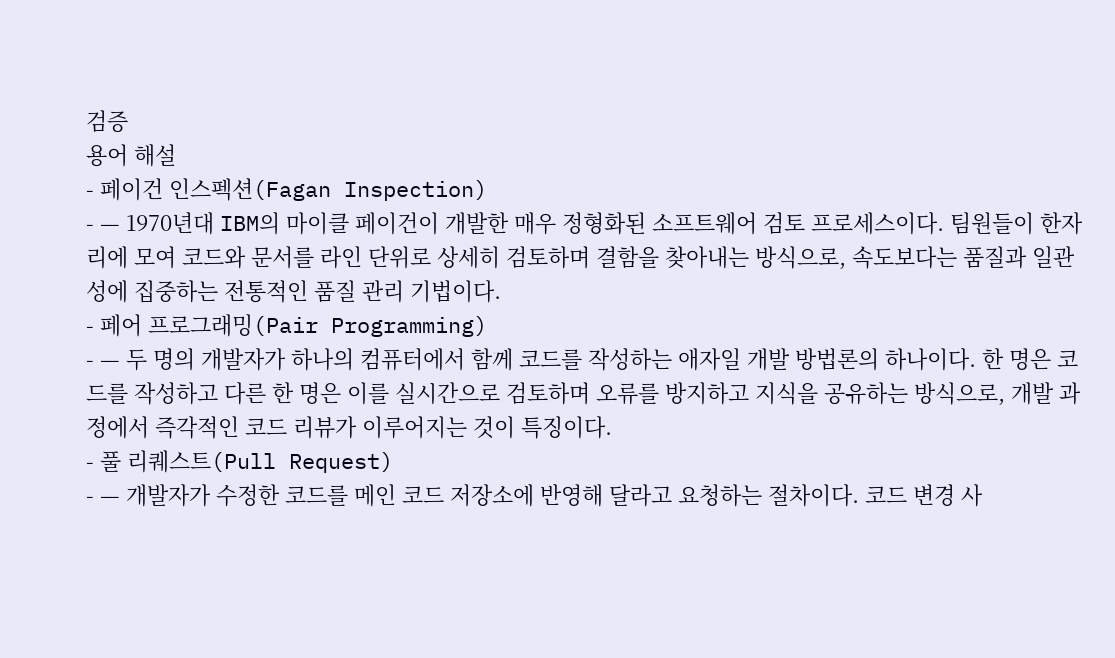검증
용어 해설
- 페이건 인스펙션(Fagan Inspection)
- — 1970년대 IBM의 마이클 페이건이 개발한 매우 정형화된 소프트웨어 검토 프로세스이다. 팀원들이 한자리에 모여 코드와 문서를 라인 단위로 상세히 검토하며 결함을 찾아내는 방식으로, 속도보다는 품질과 일관성에 집중하는 전통적인 품질 관리 기법이다.
- 페어 프로그래밍(Pair Programming)
- — 두 명의 개발자가 하나의 컴퓨터에서 함께 코드를 작성하는 애자일 개발 방법론의 하나이다. 한 명은 코드를 작성하고 다른 한 명은 이를 실시간으로 검토하며 오류를 방지하고 지식을 공유하는 방식으로, 개발 과정에서 즉각적인 코드 리뷰가 이루어지는 것이 특징이다.
- 풀 리퀘스트(Pull Request)
- — 개발자가 수정한 코드를 메인 코드 저장소에 반영해 달라고 요청하는 절차이다. 코드 변경 사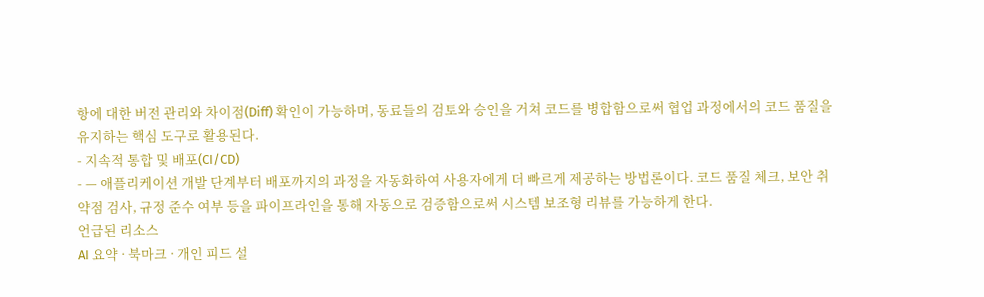항에 대한 버전 관리와 차이점(Diff) 확인이 가능하며, 동료들의 검토와 승인을 거쳐 코드를 병합함으로써 협업 과정에서의 코드 품질을 유지하는 핵심 도구로 활용된다.
- 지속적 통합 및 배포(CI/CD)
- — 애플리케이션 개발 단계부터 배포까지의 과정을 자동화하여 사용자에게 더 빠르게 제공하는 방법론이다. 코드 품질 체크, 보안 취약점 검사, 규정 준수 여부 등을 파이프라인을 통해 자동으로 검증함으로써 시스템 보조형 리뷰를 가능하게 한다.
언급된 리소스
AI 요약 · 북마크 · 개인 피드 설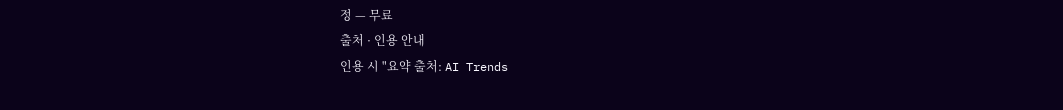정 — 무료
출처 · 인용 안내
인용 시 "요약 출처: AI Trends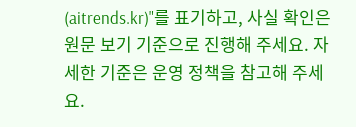(aitrends.kr)"를 표기하고, 사실 확인은 원문 보기 기준으로 진행해 주세요. 자세한 기준은 운영 정책을 참고해 주세요.